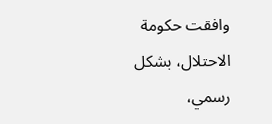وافقت حكومة الاحتلال، بشكل رسمي،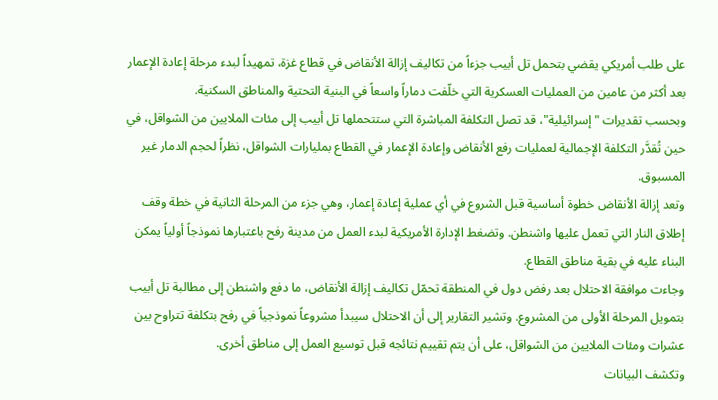على طلب أمريكي يقضي بتحمل تل أبيب جزءاً من تكاليف إزالة الأنقاض في قطاع غزة، تمهيداً لبدء مرحلة إعادة الإعمار بعد أكثر من عامين من العمليات العسكرية التي خلّفت دماراً واسعاً في البنية التحتية والمناطق السكنية.
وبحسب تقديرات "إسرائيلية"، قد تصل التكلفة المباشرة التي ستتحملها تل أبيب إلى مئات الملايين من الشواقل، في حين تُقدَّر التكلفة الإجمالية لعمليات رفع الأنقاض وإعادة الإعمار في القطاع بمليارات الشواقل، نظراً لحجم الدمار غير المسبوق.
وتعد إزالة الأنقاض خطوة أساسية قبل الشروع في أي عملية إعادة إعمار، وهي جزء من المرحلة الثانية في خطة وقف إطلاق النار التي تعمل عليها واشنطن. وتضغط الإدارة الأمريكية لبدء العمل من مدينة رفح باعتبارها نموذجاً أولياً يمكن البناء عليه في بقية مناطق القطاع.
وجاءت موافقة الاحتلال بعد رفض دول في المنطقة تحمّل تكاليف إزالة الأنقاض، ما دفع واشنطن إلى مطالبة تل أبيب بتمويل المرحلة الأولى من المشروع. وتشير التقارير إلى أن الاحتلال سيبدأ مشروعاً نموذجياً في رفح بتكلفة تتراوح بين عشرات ومئات الملايين من الشواقل، على أن يتم تقييم نتائجه قبل توسيع العمل إلى مناطق أخرى.
وتكشف البيانات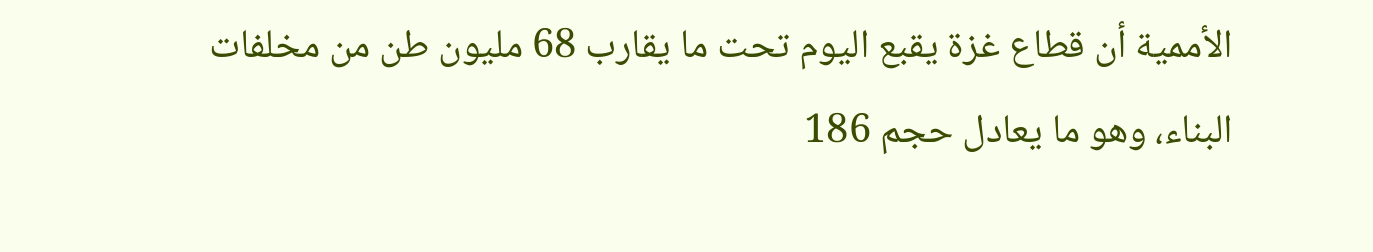الأممية أن قطاع غزة يقبع اليوم تحت ما يقارب 68 مليون طن من مخلفات البناء، وهو ما يعادل حجم 186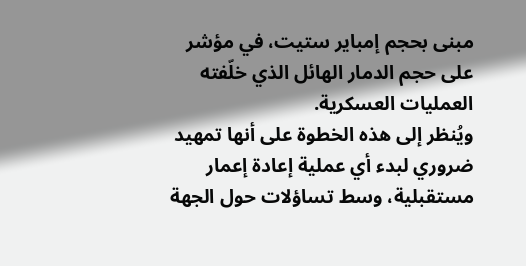مبنى بحجم إمباير ستيت، في مؤشر على حجم الدمار الهائل الذي خلّفته العمليات العسكرية.
ويُنظر إلى هذه الخطوة على أنها تمهيد ضروري لبدء أي عملية إعادة إعمار مستقبلية، وسط تساؤلات حول الجهة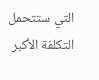التي ستتحمل التكلفة الأكبر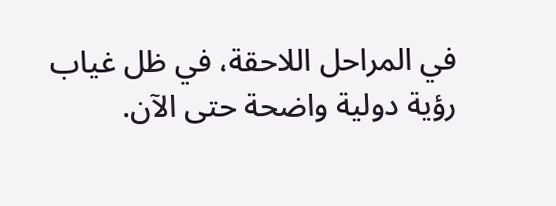في المراحل اللاحقة، في ظل غياب رؤية دولية واضحة حتى الآن.